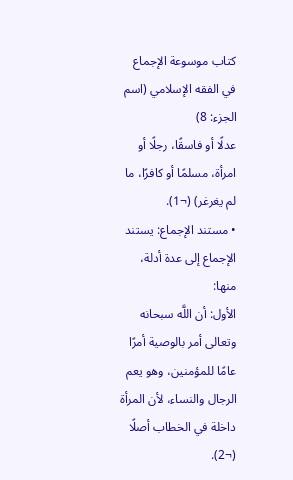كتاب موسوعة الإجماع في الفقه الإسلامي (اسم الجزء: 8)
عدلًا أو فاسقًا، رجلًا أو امرأة، مسلمًا أو كافرًا، ما لم يغرغر) (¬1).
• مستند الإجماع: يستند الإجماع إلى عدة أدلة، منها:
الأول: أن اللَّه سبحانه وتعالى أمر بالوصية أمرًا عامًا للمؤمنين، وهو يعم الرجال والنساء، لأن المرأة داخلة في الخطاب أصلًا (¬2).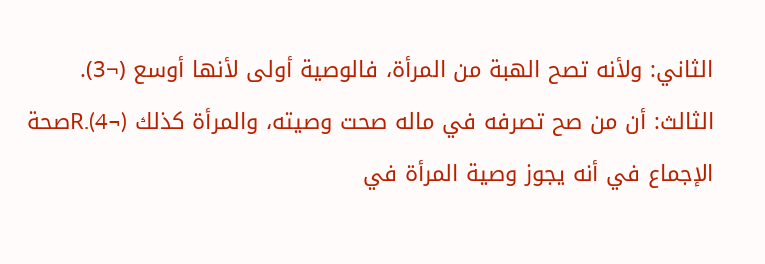الثاني: ولأنه تصح الهبة من المرأة، فالوصية أولى لأنها أوسع (¬3).
الثالث: أن من صح تصرفه في ماله صحت وصيته، والمرأة كذلك (¬4).Rصحة الإجماع في أنه يجوز وصية المرأة في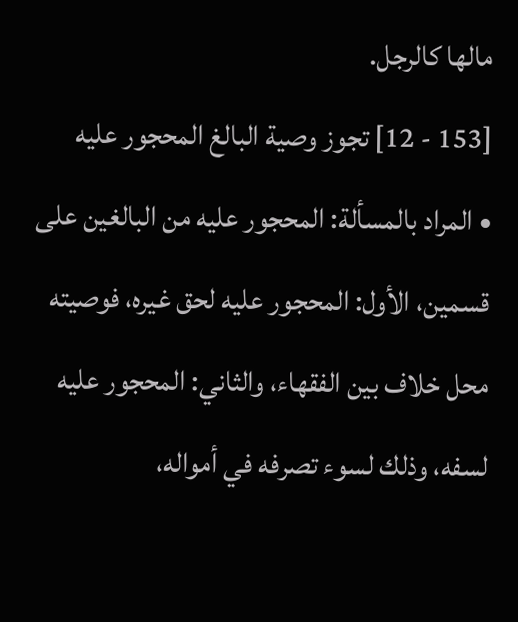مالها كالرجل.
[153 - 12] تجوز وصية البالغ المحجور عليه
• المراد بالمسألة: المحجور عليه من البالغين على قسمين، الأول: المحجور عليه لحق غيره، فوصيته محل خلاف بين الفقهاء، والثاني: المحجور عليه لسفه، وذلك لسوء تصرفه في أمواله،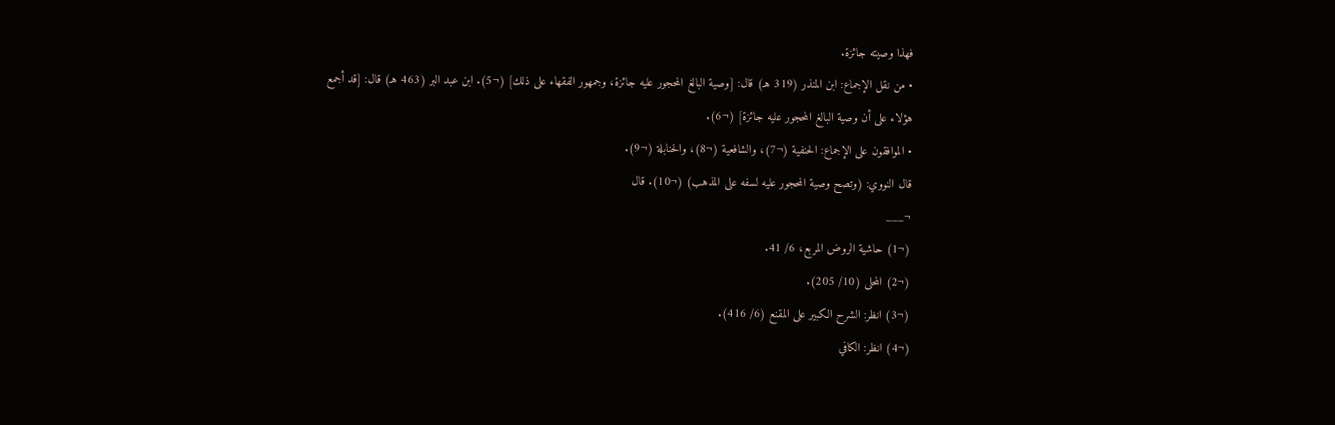فهذا وصيته جائزة.
• من نقل الإجماع: ابن المنذر (319 هـ) قال: [وصية البالغ المحجور عليه جائزة، وجمهور الفقهاء على ذلك] (¬5). ابن عبد البر (463 هـ) قال: [قد أجمع هؤلاء على أن وصية البالغ المحجور عليه جائزة] (¬6).
• الموافقون على الإجماع: الحنفية (¬7)، والشافعية (¬8)، والحنابلة (¬9).
قال النووي: (وتصح وصية المحجور عليه لسفه على المذهب) (¬10). قال
¬___
(¬1) حاشية الروض المربع، 6/ 41.
(¬2) المحلى (10/ 205).
(¬3) انظر: الشرح الكبير على المقنع (6/ 416).
(¬4) انظر: الكافي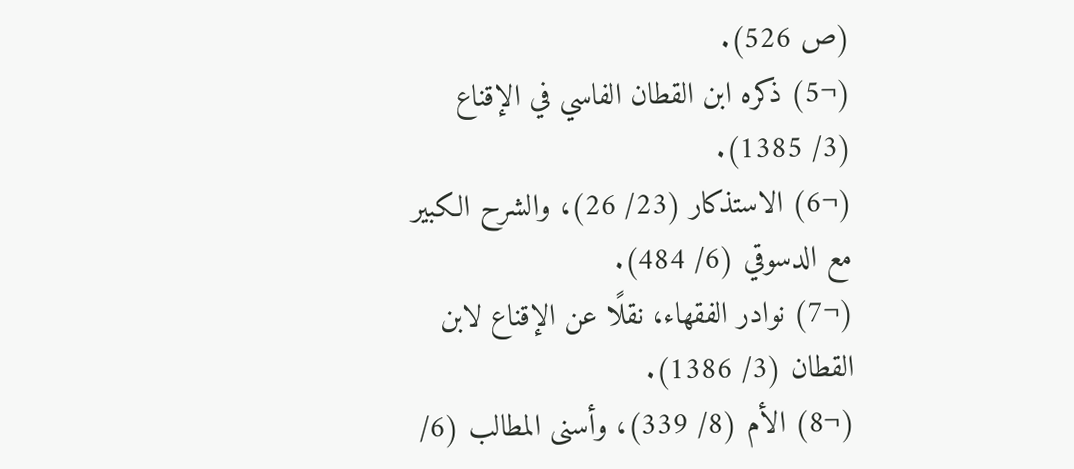(ص 526).
(¬5) ذكره ابن القطان الفاسي في الإقناع (3/ 1385).
(¬6) الاستذكار (23/ 26)، والشرح الكبير مع الدسوقي (6/ 484).
(¬7) نوادر الفقهاء، نقلًا عن الإقناع لابن القطان (3/ 1386).
(¬8) الأم (8/ 339)، وأسنى المطالب (6/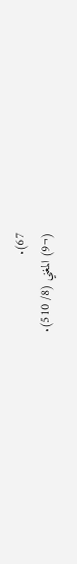67).
(¬9) المغني (8/ 510).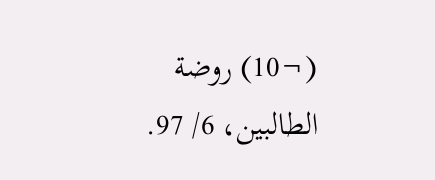(¬10) روضة الطالبين، 6/ 97.